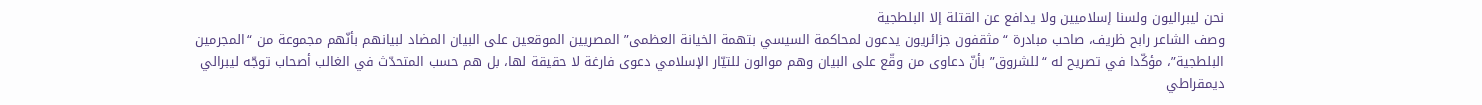نحن ليبراليون ولسنا إسلاميين ولا يدافع عن القتلة إلا البلطجية
وصف الشاعر رابح ظريف، صاحب مبادرة “مثقفون جزائريون يدعون لمحاكمة السيسي بتهمة الخيانة العظمى” المصريين الموقعين على البيان المضاد لبيانهم بأنّهم مجموعة من “المجرمين البلطجية”، مؤكّدا في تصريح له “للشروق” بأنّ دعاوى من وقّع على البيان وهم موالون للتيّار الإسلامي دعوى فارغة لا حقيقة لها، بل هم حسب المتحدّث في الغالب أصحاب توجّه ليبرالي ديمقراطي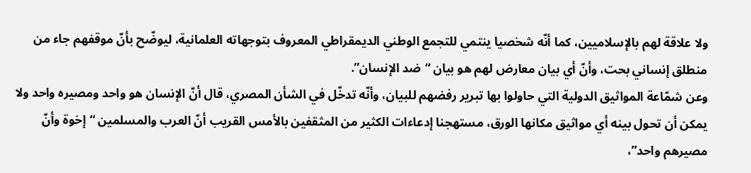ولا علاقة لهم بالإسلاميين، كما أنّه شخصيا ينتمي للتجمع الوطني الديمقراطي المعروف بتوجهاته العلمانية، ليوضّح بأنّ موقفهم جاء من منطلق إنساني بحت، وأنّ أي بيان معارض لهم هو بيان “ضد الإنسان”.
وعن شمّاعة المواثيق الدولية التي حاولوا بها تبرير رفضهم للبيان، وأنّه تدخّل في الشأن المصري، قال أنّ الإنسان هو واحد ومصيره واحد ولا يمكن أن تحول بينه أي مواثيق مكانها الورق، مستهجنا إدعاءات الكثير من المثقفين بالأمس القريب أنّ العرب والمسلمين “إخوة وأنّ مصيرهم واحد”،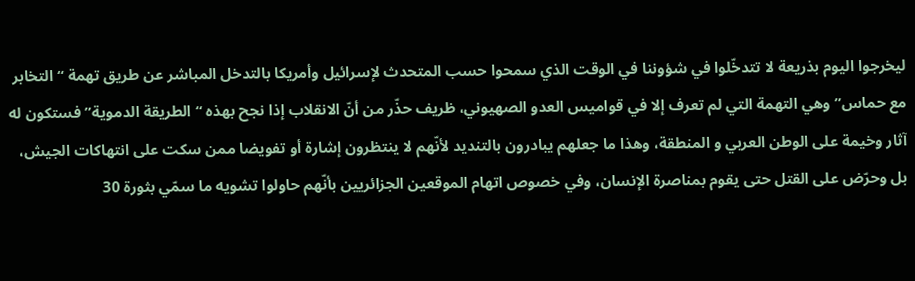ليخرجوا اليوم بذريعة لا تتدخّلوا في شؤوننا في الوقت الذي سمحوا حسب المتحدث لإسرائيل وأمريكا بالتدخل المباشر عن طريق تهمة “التخابر مع حماس” وهي التهمة التي لم تعرف إلا في قواميس العدو الصهيوني، ظريف حذّر من أنّ الانقلاب إذا نجح بهذه “الطريقة الدموية” فستكون له آثار وخيمة على الوطن العربي و المنطقة، وهذا ما جعلهم يبادرون بالتنديد لأنّهم لا ينتظرون إشارة أو تفويضا ممن سكت على انتهاكات الجيش، بل وحرّض على القتل حتى يقوم بمناصرة الإنسان، وفي خصوص اتهام الموقعين الجزائريين بأنّهم حاولوا تشويه ما سمّي بثورة 30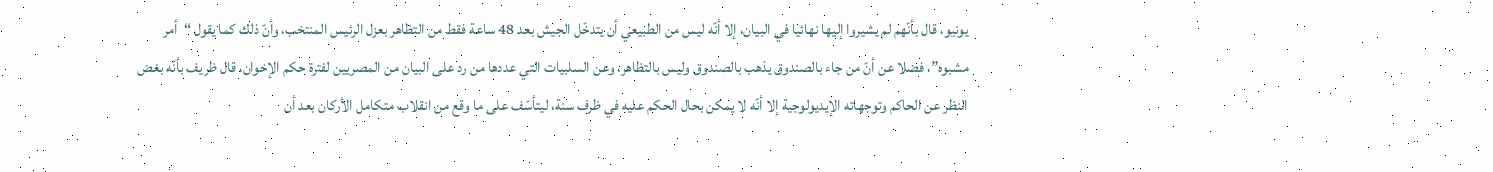يونيو، قال بأنّهم لم يشيروا إليها نهائيا في البيان، إلا أنّه ليس من الطبيعي أن يتدخّل الجيش بعد 48 ساعة فقط من التظاهر بعزل الرئيس المنتخب، وأنّ ذلك كما يقول “أمر مشبوه”، فضلا عن أنّ من جاء بالصندوق يذهب بالصندوق وليس بالتظاهر، وعن السلبيات التي عددها من رد على البيان من المصريين لفترة حكم الإخوان، قال ظريف بأنّه بغض النظر عن الحاكم وتوجهاته الإيديولوجية إلا أنّه لا يمكن بحال الحكم عليه في ظرف سنة، ليتأسّف على ما وقع من انقلاب متكامل الأركان بعد أن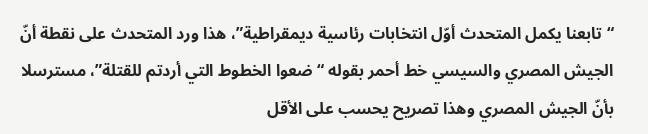“تابعنا يكمل المتحدث أوّل انتخابات رئاسية ديمقراطية”، هذا ورد المتحدث على نقطة أنّ الجيش المصري والسيسي خط أحمر بقوله “ضعوا الخطوط التي أردتم للقتلة”، مسترسلا بأنّ الجيش المصري وهذا تصريح يحسب على الأقل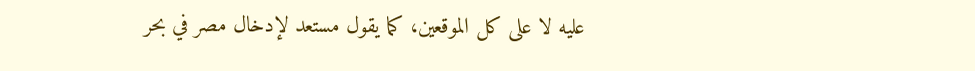عليه لا على كل الموقعين، كما يقول مستعد لإدخال مصر في بحر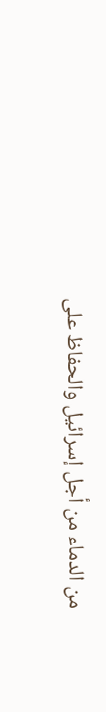من الدماء من أجل إسرائيل والحفاظ على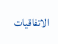الاتفاقيات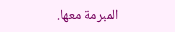المبرمة معها.